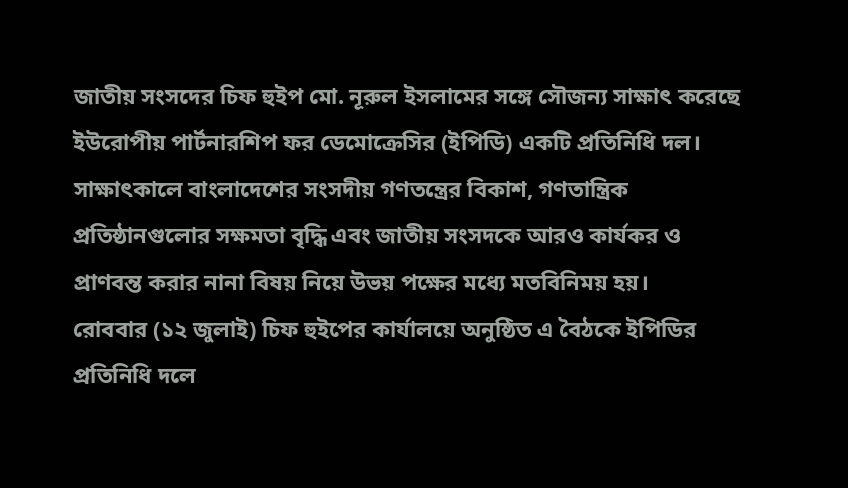জাতীয় সংসদের চিফ হুইপ মো. নূরুল ইসলামের সঙ্গে সৌজন্য সাক্ষাৎ করেছে ইউরোপীয় পার্টনারশিপ ফর ডেমোক্রেসির (ইপিডি) একটি প্রতিনিধি দল। সাক্ষাৎকালে বাংলাদেশের সংসদীয় গণতন্ত্রের বিকাশ, গণতান্ত্রিক প্রতিষ্ঠানগুলোর সক্ষমতা বৃদ্ধি এবং জাতীয় সংসদকে আরও কার্যকর ও প্রাণবন্ত করার নানা বিষয় নিয়ে উভয় পক্ষের মধ্যে মতবিনিময় হয়।
রোববার (১২ জুলাই) চিফ হুইপের কার্যালয়ে অনুষ্ঠিত এ বৈঠকে ইপিডির প্রতিনিধি দলে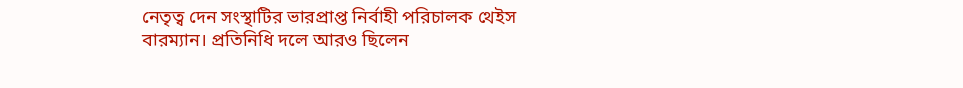নেতৃত্ব দেন সংস্থাটির ভারপ্রাপ্ত নির্বাহী পরিচালক থেইস বারম্যান। প্রতিনিধি দলে আরও ছিলেন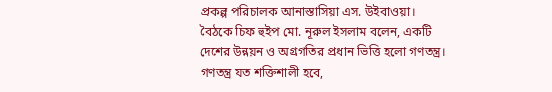প্রকল্প পরিচালক আনাস্তাসিয়া এস. উইবাওয়া।
বৈঠকে চিফ হুইপ মো. নূরুল ইসলাম বলেন, একটি দেশের উন্নয়ন ও অগ্রগতির প্রধান ভিত্তি হলো গণতন্ত্র। গণতন্ত্র যত শক্তিশালী হবে,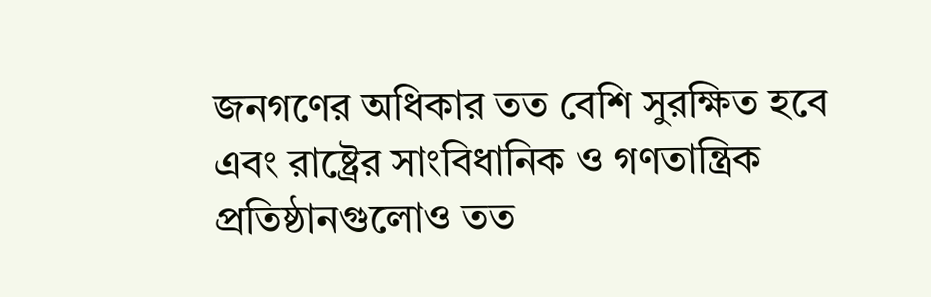জনগণের অধিকার তত বেশি সুরক্ষিত হবে এবং রাষ্ট্রের সাংবিধানিক ও গণতান্ত্রিক প্রতিষ্ঠানগুলোও তত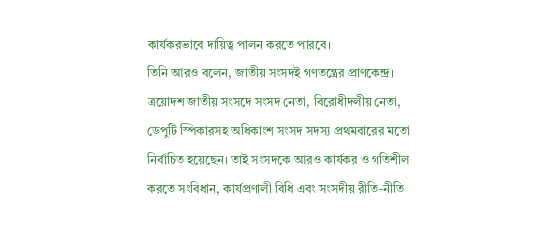কার্যকরভাবে দায়িত্ব পালন করতে পারবে।
তিনি আরও বলেন, জাতীয় সংসদই গণতন্ত্রের প্রাণকেন্দ্র। ত্রয়োদশ জাতীয় সংসদে সংসদ নেতা, বিরোধীদলীয় নেতা, ডেপুটি স্পিকারসহ অধিকাংশ সংসদ সদস্য প্রথমবারের মতো নির্বাচিত হয়েছেন। তাই সংসদকে আরও কার্যকর ও গতিশীল করতে সংবিধান, কার্যপ্রণালী বিধি এবং সংসদীয় রীতি-নীতি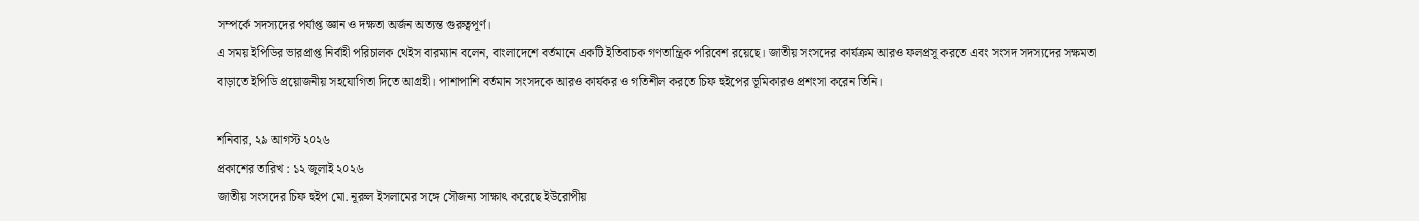সম্পর্কে সদস্যদের পর্যাপ্ত জ্ঞান ও দক্ষতা অর্জন অত্যন্ত গুরুত্বপূর্ণ।
এ সময় ইপিডির ভারপ্রাপ্ত নির্বাহী পরিচালক থেইস বারম্যান বলেন, বাংলাদেশে বর্তমানে একটি ইতিবাচক গণতান্ত্রিক পরিবেশ রয়েছে। জাতীয় সংসদের কার্যক্রম আরও ফলপ্রসূ করতে এবং সংসদ সদস্যদের সক্ষমতা বাড়াতে ইপিডি প্রয়োজনীয় সহযোগিতা দিতে আগ্রহী। পাশাপাশি বর্তমান সংসদকে আরও কার্যকর ও গতিশীল করতে চিফ হুইপের ভূমিকারও প্রশংসা করেন তিনি।

শনিবার, ২৯ আগস্ট ২০২৬
প্রকাশের তারিখ : ১২ জুলাই ২০২৬
জাতীয় সংসদের চিফ হুইপ মো. নূরুল ইসলামের সঙ্গে সৌজন্য সাক্ষাৎ করেছে ইউরোপীয়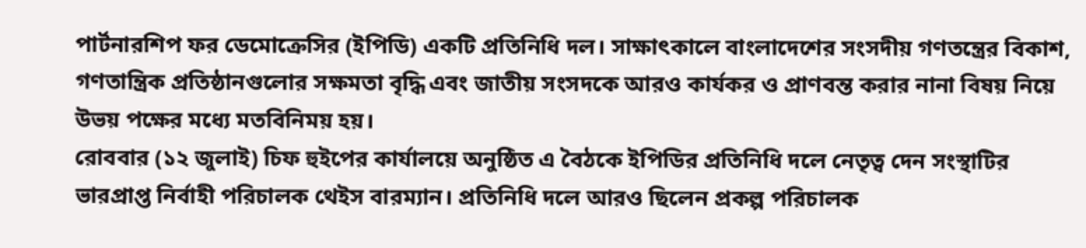পার্টনারশিপ ফর ডেমোক্রেসির (ইপিডি) একটি প্রতিনিধি দল। সাক্ষাৎকালে বাংলাদেশের সংসদীয় গণতন্ত্রের বিকাশ, গণতান্ত্রিক প্রতিষ্ঠানগুলোর সক্ষমতা বৃদ্ধি এবং জাতীয় সংসদকে আরও কার্যকর ও প্রাণবন্ত করার নানা বিষয় নিয়ে উভয় পক্ষের মধ্যে মতবিনিময় হয়।
রোববার (১২ জুলাই) চিফ হুইপের কার্যালয়ে অনুষ্ঠিত এ বৈঠকে ইপিডির প্রতিনিধি দলে নেতৃত্ব দেন সংস্থাটির ভারপ্রাপ্ত নির্বাহী পরিচালক থেইস বারম্যান। প্রতিনিধি দলে আরও ছিলেন প্রকল্প পরিচালক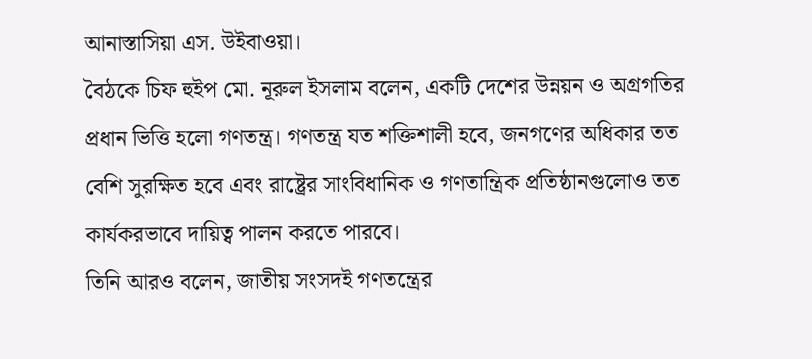আনাস্তাসিয়া এস. উইবাওয়া।
বৈঠকে চিফ হুইপ মো. নূরুল ইসলাম বলেন, একটি দেশের উন্নয়ন ও অগ্রগতির প্রধান ভিত্তি হলো গণতন্ত্র। গণতন্ত্র যত শক্তিশালী হবে, জনগণের অধিকার তত বেশি সুরক্ষিত হবে এবং রাষ্ট্রের সাংবিধানিক ও গণতান্ত্রিক প্রতিষ্ঠানগুলোও তত কার্যকরভাবে দায়িত্ব পালন করতে পারবে।
তিনি আরও বলেন, জাতীয় সংসদই গণতন্ত্রের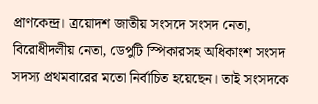প্রাণকেন্দ্র। ত্রয়োদশ জাতীয় সংসদে সংসদ নেতা, বিরোধীদলীয় নেতা, ডেপুটি স্পিকারসহ অধিকাংশ সংসদ সদস্য প্রথমবারের মতো নির্বাচিত হয়েছেন। তাই সংসদকে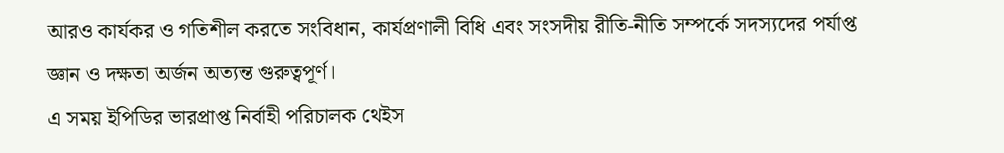আরও কার্যকর ও গতিশীল করতে সংবিধান, কার্যপ্রণালী বিধি এবং সংসদীয় রীতি-নীতি সম্পর্কে সদস্যদের পর্যাপ্ত জ্ঞান ও দক্ষতা অর্জন অত্যন্ত গুরুত্বপূর্ণ।
এ সময় ইপিডির ভারপ্রাপ্ত নির্বাহী পরিচালক থেইস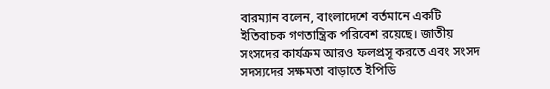বারম্যান বলেন, বাংলাদেশে বর্তমানে একটি ইতিবাচক গণতান্ত্রিক পরিবেশ রয়েছে। জাতীয় সংসদের কার্যক্রম আরও ফলপ্রসূ করতে এবং সংসদ সদস্যদের সক্ষমতা বাড়াতে ইপিডি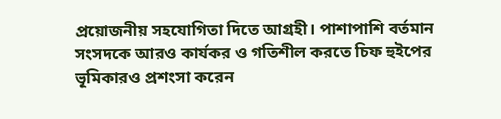প্রয়োজনীয় সহযোগিতা দিতে আগ্রহী। পাশাপাশি বর্তমান সংসদকে আরও কার্যকর ও গতিশীল করতে চিফ হুইপের ভূমিকারও প্রশংসা করেন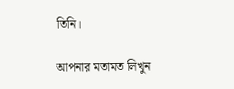তিনি।

আপনার মতামত লিখুন